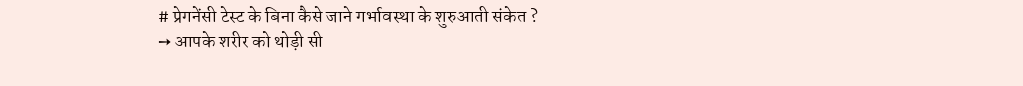# प्रेगनेंसी टेस्ट के बिना कैसे जाने गर्भावस्था के शुरुआती संकेत ?
➙ आपके शरीर को थोड़ी सी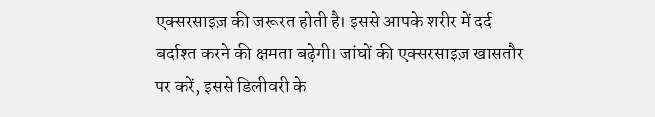एक्सरसाइज़ की जरूरत होती है। इससे आपके शरीर में दर्द बर्दाश्त करने की क्षमता बढ़ेगी। जांघों की एक्सरसाइज़ खासतौर पर करें, इससे डिलीवरी के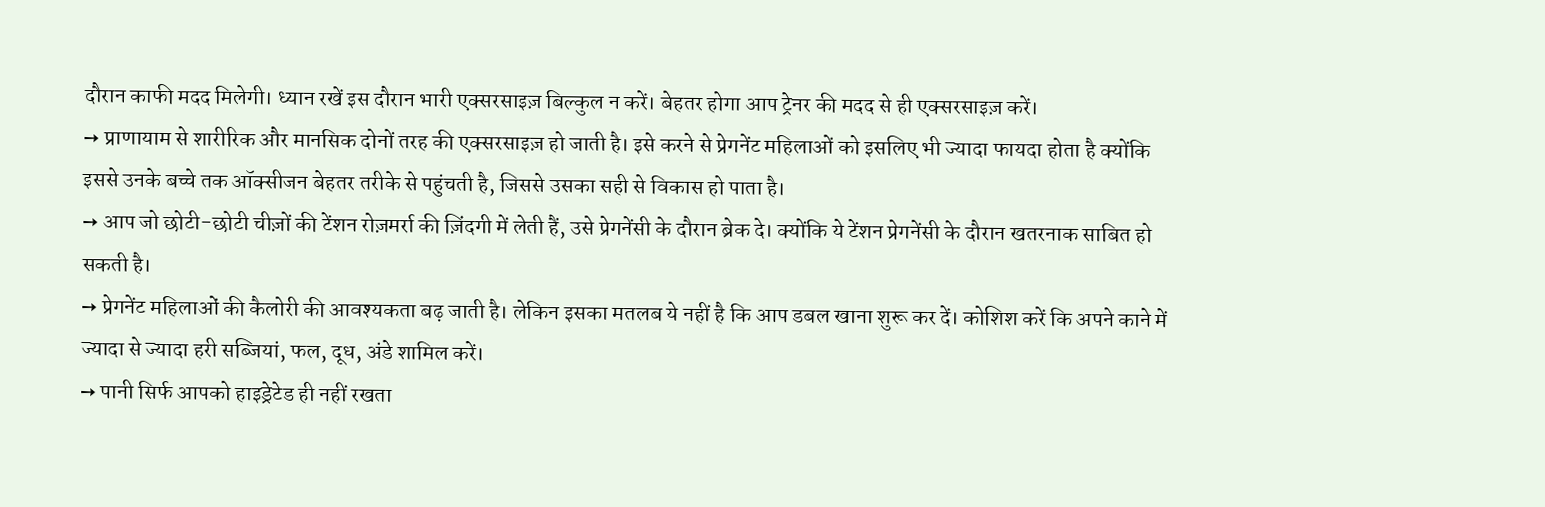दौरान काफी मदद मिलेगी। ध्यान रखें इस दौरान भारी एक्सरसाइज़ बिल्कुल न करें। बेहतर होगा आप ट्रेनर की मदद से ही एक्सरसाइज़ करें।
➙ प्राणायाम से शारीरिक और मानसिक दोनों तरह की एक्सरसाइज़ हो जाती है। इसे करने से प्रेगनेंट महिलाओं को इसलिए भी ज्यादा फायदा होता है क्योंकि इससे उनके बच्चे तक ऑक्सीजन बेहतर तरीके से पहुंचती है, जिससे उसका सही से विकास हो पाता है।
➙ आप जो छोटी-छोटी चीज़ों की टेंशन रोज़मर्रा की ज़िंदगी में लेती हैं, उसे प्रेगनेंसी के दौरान ब्रेक दे। क्योंकि ये टेंशन प्रेगनेंसी के दौरान खतरनाक साबित हो सकती है।
➙ प्रेगनेंट महिलाओं की कैलोरी की आवश्यकता बढ़ जाती है। लेकिन इसका मतलब ये नहीं है कि आप डबल खाना शुरू कर दें। कोशिश करें कि अपने काने में ज्यादा से ज्यादा हरी सब्जियां, फल, दूध, अंडे शामिल करें।
➙ पानी सिर्फ आपको हाइड्रेटेड ही नहीं रखता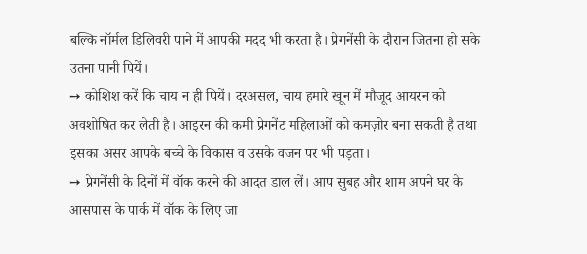बल्कि नॉर्मल डिलिवरी पाने में आपकी मदद भी करता है। प्रेगनेंसी के दौरान जितना हो सके उतना पानी पियें।
➙ कोशिश करें कि चाय न ही पियें। दरअसल, चाय हमारे खून में मौजूद आयरन को अवशोषित कर लेती है। आइरन की कमी प्रेगनेंट महिलाओं को कमज़ोर बना सकती है तथा इसका असर आपके बच्चे के विकास व उसके वजन पर भी पड़ता।
➙ प्रेगनेंसी के दिनों में वॉक करने की आदत डाल लें। आप सुबह और शाम अपने घर के आसपास के पार्क में वॉक के लिए जा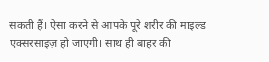सकती हैं। ऐसा करने से आपके पूरे शरीर की माइल्ड एक्सरसाइज़ हो जाएगी। साथ ही बाहर की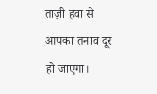ताज़ी हवा से आपका तनाव दूर हो जाएगा।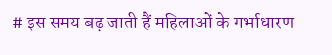# इस समय बढ़ जाती हैं महिलाओं के गर्भाधारण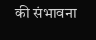की संभावना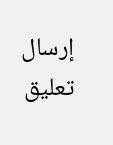إرسال تعليق